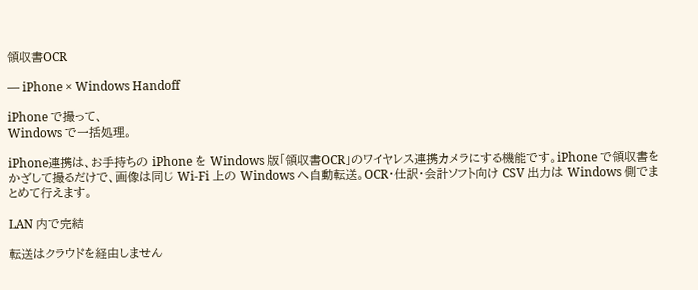領収書OCR

— iPhone × Windows Handoff

iPhone で撮って、
Windows で一括処理。

iPhone連携は、お手持ちの iPhone を Windows 版「領収書OCR」のワイヤレス連携カメラにする機能です。iPhone で領収書をかざして撮るだけで、画像は同じ Wi-Fi 上の Windows へ自動転送。OCR・仕訳・会計ソフト向け CSV 出力は Windows 側でまとめて行えます。

LAN 内で完結

転送はクラウドを経由しません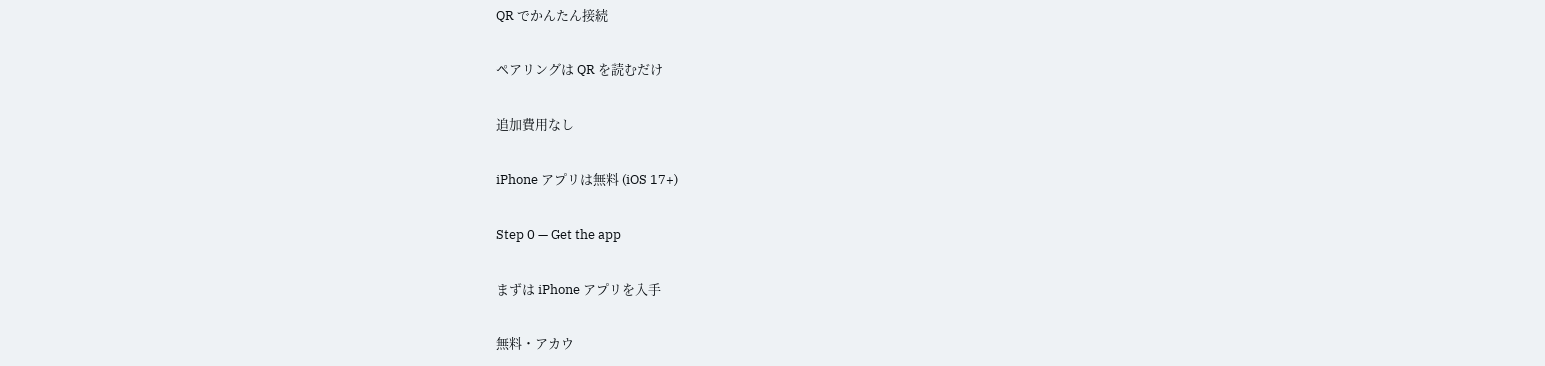QR でかんたん接続

ペアリングは QR を読むだけ

追加費用なし

iPhone アプリは無料 (iOS 17+)

Step 0 — Get the app

まずは iPhone アプリを入手

無料・アカウ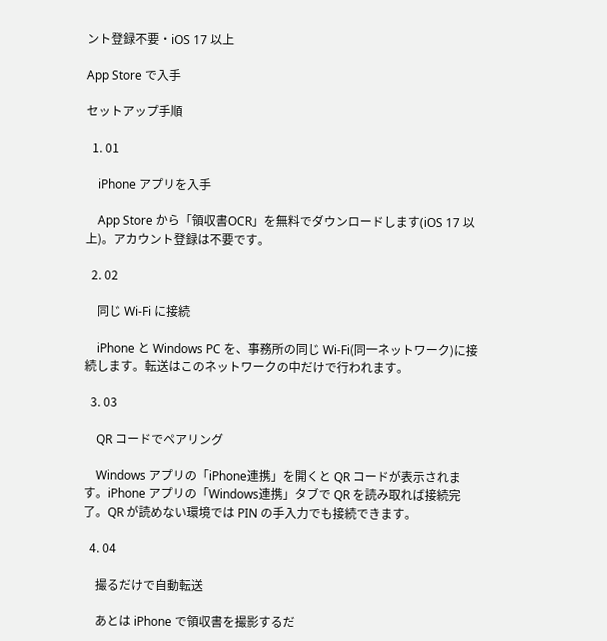ント登録不要・iOS 17 以上

App Store で入手

セットアップ手順

  1. 01

    iPhone アプリを入手

    App Store から「領収書OCR」を無料でダウンロードします(iOS 17 以上)。アカウント登録は不要です。

  2. 02

    同じ Wi-Fi に接続

    iPhone と Windows PC を、事務所の同じ Wi-Fi(同一ネットワーク)に接続します。転送はこのネットワークの中だけで行われます。

  3. 03

    QR コードでペアリング

    Windows アプリの「iPhone連携」を開くと QR コードが表示されます。iPhone アプリの「Windows連携」タブで QR を読み取れば接続完了。QR が読めない環境では PIN の手入力でも接続できます。

  4. 04

    撮るだけで自動転送

    あとは iPhone で領収書を撮影するだ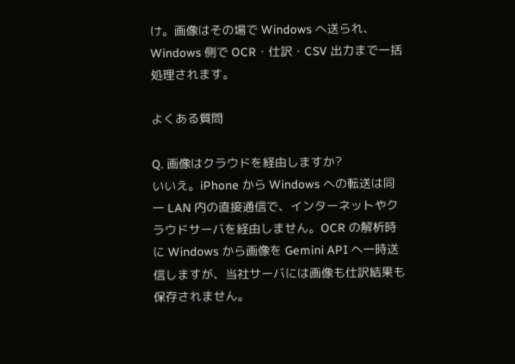け。画像はその場で Windows へ送られ、Windows 側で OCR・仕訳・CSV 出力まで一括処理されます。

よくある質問

Q. 画像はクラウドを経由しますか?
いいえ。iPhone から Windows への転送は同一 LAN 内の直接通信で、インターネットやクラウドサーバを経由しません。OCR の解析時に Windows から画像を Gemini API へ一時送信しますが、当社サーバには画像も仕訳結果も保存されません。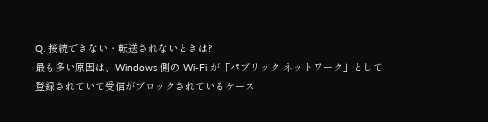Q. 接続できない・転送されないときは?
最も多い原因は、Windows 側の Wi-Fi が「パブリック ネットワーク」として登録されていて受信がブロックされているケース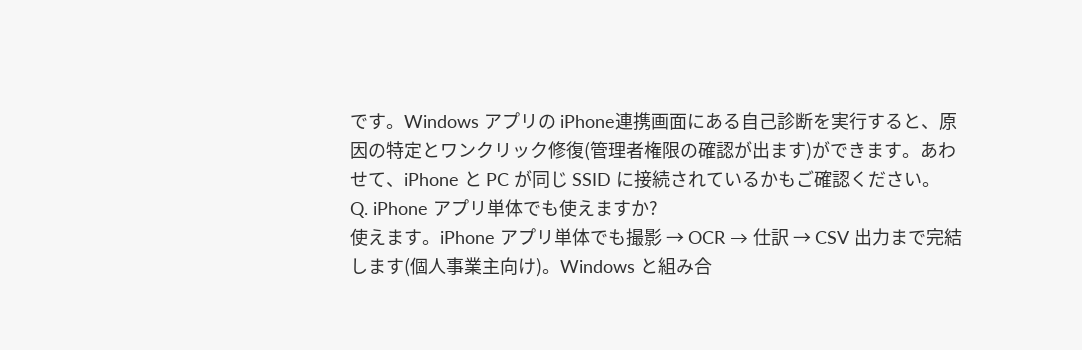です。Windows アプリの iPhone連携画面にある自己診断を実行すると、原因の特定とワンクリック修復(管理者権限の確認が出ます)ができます。あわせて、iPhone と PC が同じ SSID に接続されているかもご確認ください。
Q. iPhone アプリ単体でも使えますか?
使えます。iPhone アプリ単体でも撮影 → OCR → 仕訳 → CSV 出力まで完結します(個人事業主向け)。Windows と組み合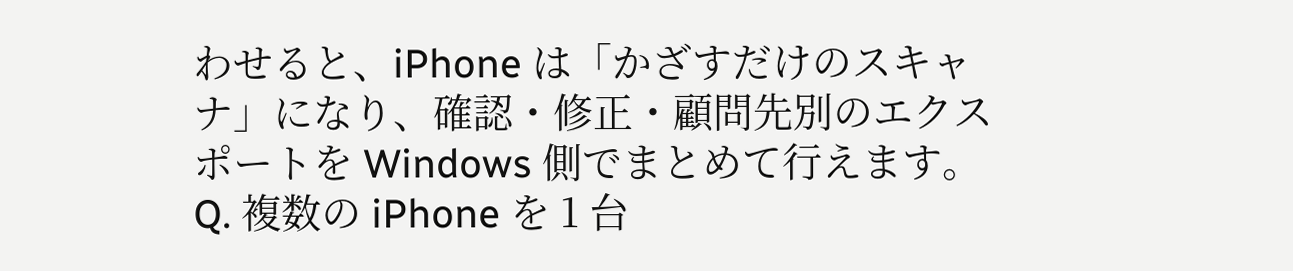わせると、iPhone は「かざすだけのスキャナ」になり、確認・修正・顧問先別のエクスポートを Windows 側でまとめて行えます。
Q. 複数の iPhone を 1 台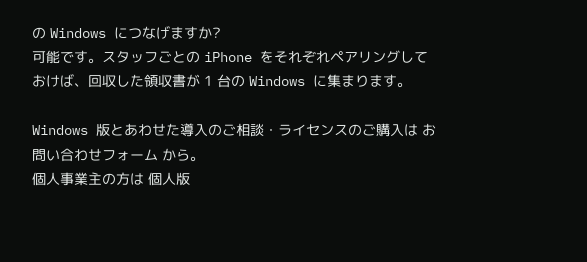の Windows につなげますか?
可能です。スタッフごとの iPhone をそれぞれペアリングしておけば、回収した領収書が 1 台の Windows に集まります。

Windows 版とあわせた導入のご相談・ライセンスのご購入は お問い合わせフォーム から。
個人事業主の方は 個人版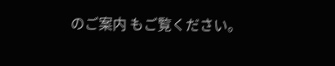のご案内 もご覧ください。